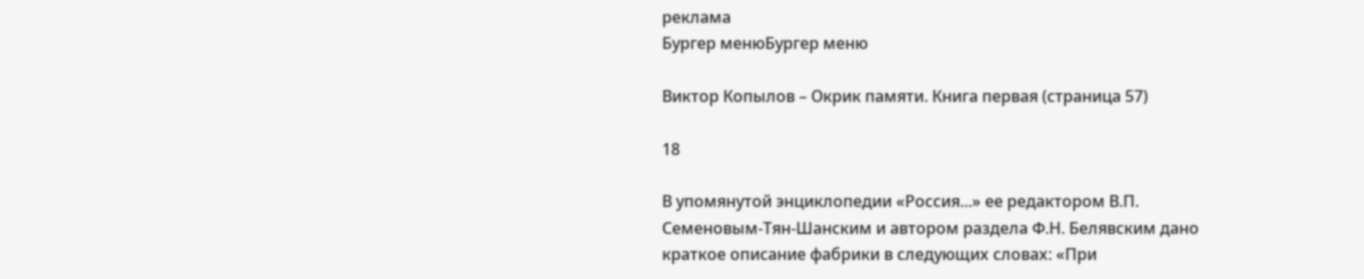реклама
Бургер менюБургер меню

Виктор Копылов – Окрик памяти. Книга первая (страница 57)

18

В упомянутой энциклопедии «Россия...» ее редактором В.П. Семеновым-Тян-Шанским и автором раздела Ф.Н. Белявским дано краткое описание фабрики в следующих словах: «При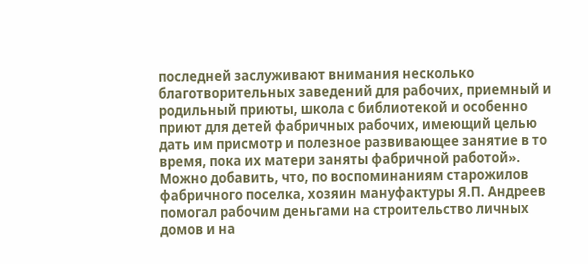последней заслуживают внимания несколько благотворительных заведений для рабочих, приемный и родильный приюты, школа с библиотекой и особенно приют для детей фабричных рабочих, имеющий целью дать им присмотр и полезное развивающее занятие в то время, пока их матери заняты фабричной работой». Можно добавить, что, по воспоминаниям старожилов фабричного поселка, хозяин мануфактуры Я.П. Андреев помогал рабочим деньгами на строительство личных домов и на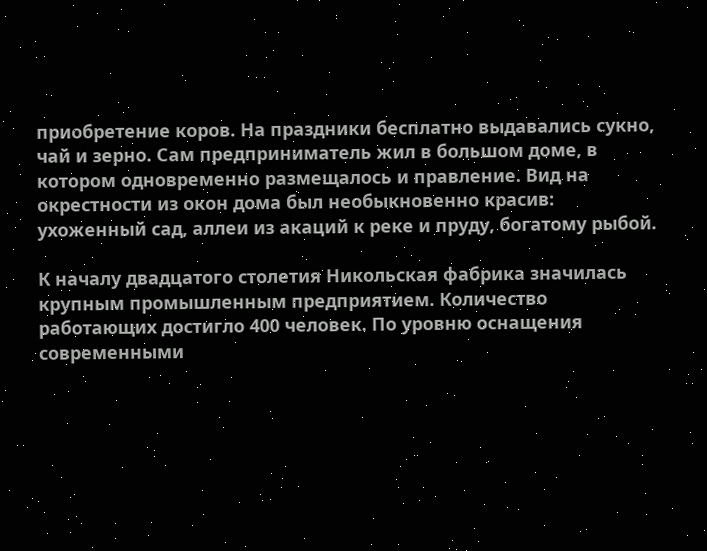приобретение коров. На праздники бесплатно выдавались сукно, чай и зерно. Сам предприниматель жил в большом доме, в котором одновременно размещалось и правление. Вид на окрестности из окон дома был необыкновенно красив: ухоженный сад, аллеи из акаций к реке и пруду, богатому рыбой.

К началу двадцатого столетия Никольская фабрика значилась крупным промышленным предприятием. Количество работающих достигло 400 человек. По уровню оснащения современными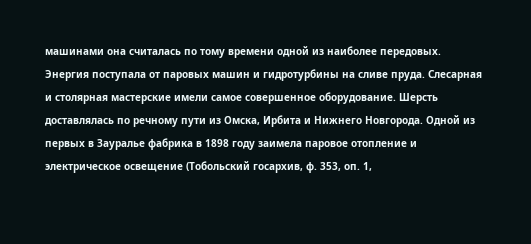машинами она считалась по тому времени одной из наиболее передовых. Энергия поступала от паровых машин и гидротурбины на сливе пруда. Слесарная и столярная мастерские имели самое совершенное оборудование. Шерсть доставлялась по речному пути из Омска, Ирбита и Нижнего Новгорода. Одной из первых в Зауралье фабрика в 1898 году заимела паровое отопление и электрическое освещение (Тобольский госархив, ф. 353, оп. 1,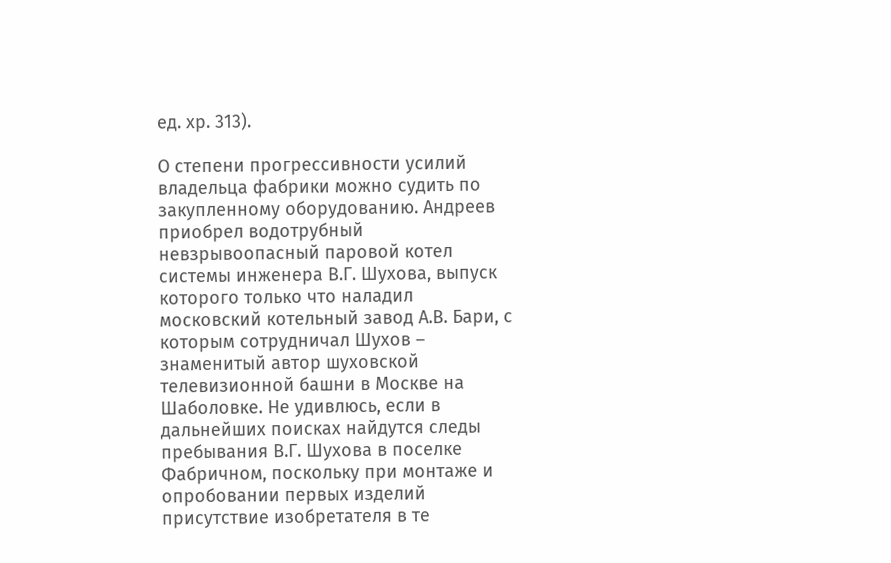ед. хр. 313).

О степени прогрессивности усилий владельца фабрики можно судить по закупленному оборудованию. Андреев приобрел водотрубный невзрывоопасный паровой котел системы инженера В.Г. Шухова, выпуск которого только что наладил московский котельный завод А.В. Бари, с которым сотрудничал Шухов – знаменитый автор шуховской телевизионной башни в Москве на Шаболовке. Не удивлюсь, если в дальнейших поисках найдутся следы пребывания В.Г. Шухова в поселке Фабричном, поскольку при монтаже и опробовании первых изделий присутствие изобретателя в те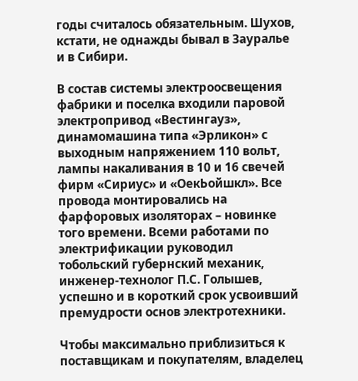годы считалось обязательным. Шухов, кстати, не однажды бывал в Зауралье и в Сибири.

В состав системы электроосвещения фабрики и поселка входили паровой электропривод «Вестингауз», динамомашина типа «Эрликон» с выходным напряжением 110 вольт, лампы накаливания в 10 и 16 свечей фирм «Сириус» и «ОекЬойшкл». Все провода монтировались на фарфоровых изоляторах – новинке того времени. Всеми работами по электрификации руководил тобольский губернский механик, инженер-технолог П.С. Голышев, успешно и в короткий срок усвоивший премудрости основ электротехники.

Чтобы максимально приблизиться к поставщикам и покупателям, владелец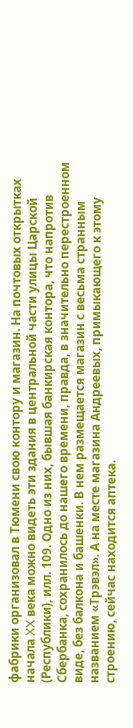фабрики организовал в Тюмени свою контору и магазин. На почтовых открытках начала XX века можно видеть эти здания в центральной части улицы Царской (Республики), илл. 109. Одно из них, бывшая банкирская контора, что напротив Сбербанка, сохранилось до нашего времени, правда, в значительно перестроенном виде, без балкона и башенки. В нем размещается магазин с весьма странным названием «Трэвэл». А на месте магазина Андреевых, примыкающего к этому строению, сейчас находится аптека.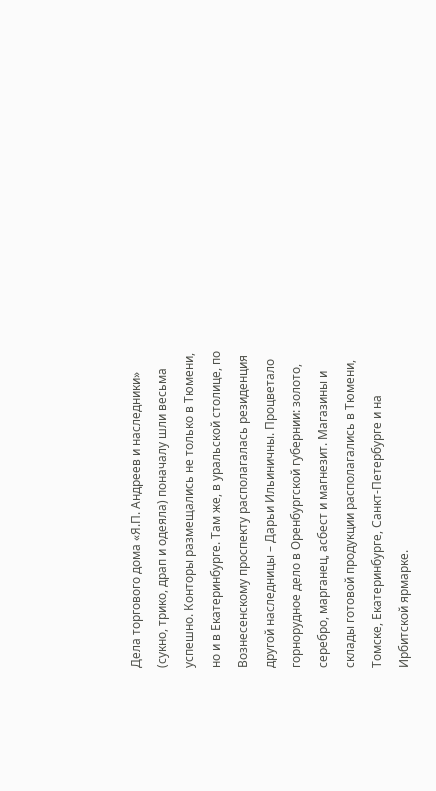Дела торгового дома «Я.П. Андреев и наследники» (сукно, трико, драп и одеяла) поначалу шли весьма успешно. Конторы размещались не только в Тюмени, но и в Екатеринбурге. Там же, в уральской столице, по Вознесенскому проспекту располагалась резиденция другой наследницы – Дарьи Ильиничны. Процветало горнорудное дело в Оренбургской губернии: золото, серебро, марганец, асбест и магнезит. Магазины и склады готовой продукции располагались в Тюмени, Томске, Екатеринбурге, Санкт-Петербурге и на Ирбитской ярмарке.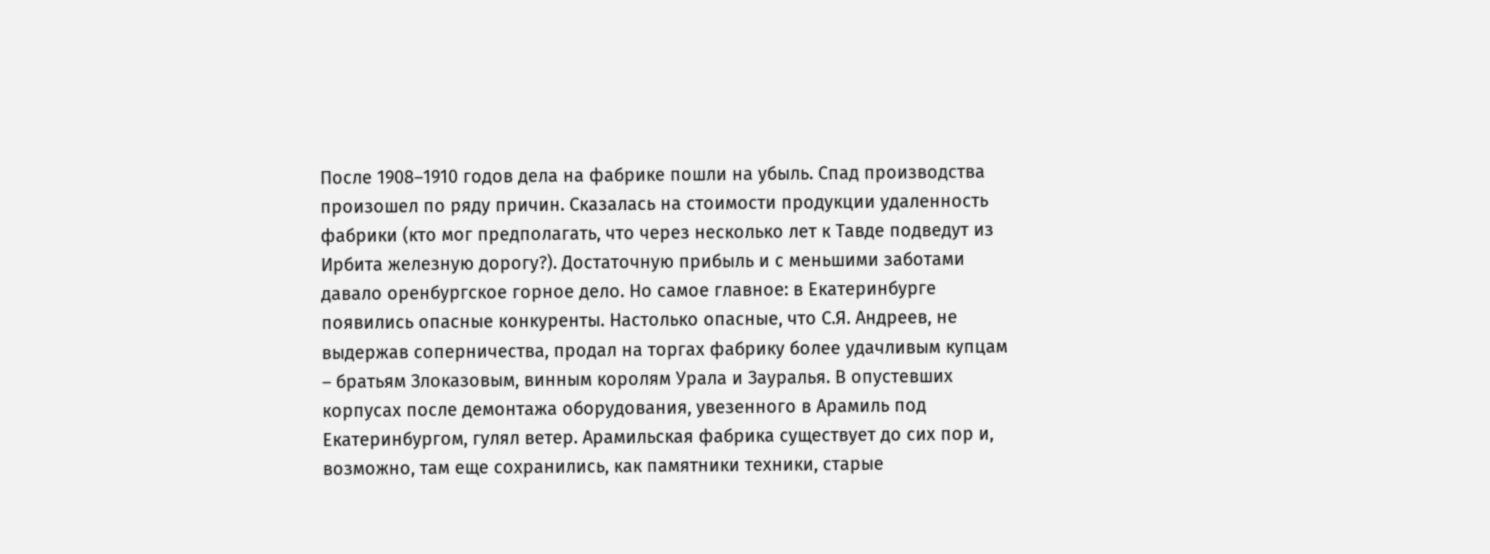После 1908–1910 годов дела на фабрике пошли на убыль. Спад производства произошел по ряду причин. Сказалась на стоимости продукции удаленность фабрики (кто мог предполагать, что через несколько лет к Тавде подведут из Ирбита железную дорогу?). Достаточную прибыль и с меньшими заботами давало оренбургское горное дело. Но самое главное: в Екатеринбурге появились опасные конкуренты. Настолько опасные, что С.Я. Андреев, не выдержав соперничества, продал на торгах фабрику более удачливым купцам – братьям Злоказовым, винным королям Урала и Зауралья. В опустевших корпусах после демонтажа оборудования, увезенного в Арамиль под Екатеринбургом, гулял ветер. Арамильская фабрика существует до сих пор и, возможно, там еще сохранились, как памятники техники, старые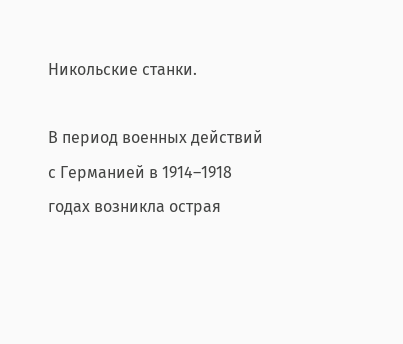Никольские станки.

В период военных действий с Германией в 1914–1918 годах возникла острая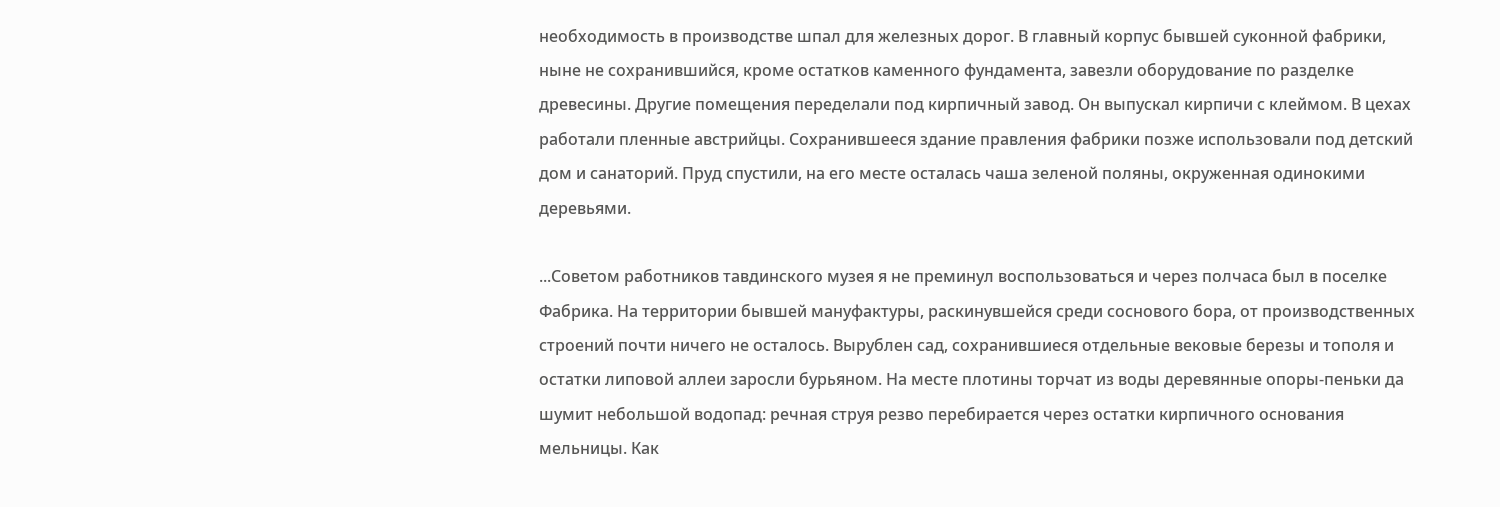необходимость в производстве шпал для железных дорог. В главный корпус бывшей суконной фабрики, ныне не сохранившийся, кроме остатков каменного фундамента, завезли оборудование по разделке древесины. Другие помещения переделали под кирпичный завод. Он выпускал кирпичи с клеймом. В цехах работали пленные австрийцы. Сохранившееся здание правления фабрики позже использовали под детский дом и санаторий. Пруд спустили, на его месте осталась чаша зеленой поляны, окруженная одинокими деревьями.

...Советом работников тавдинского музея я не преминул воспользоваться и через полчаса был в поселке Фабрика. На территории бывшей мануфактуры, раскинувшейся среди соснового бора, от производственных строений почти ничего не осталось. Вырублен сад, сохранившиеся отдельные вековые березы и тополя и остатки липовой аллеи заросли бурьяном. На месте плотины торчат из воды деревянные опоры-пеньки да шумит небольшой водопад: речная струя резво перебирается через остатки кирпичного основания мельницы. Как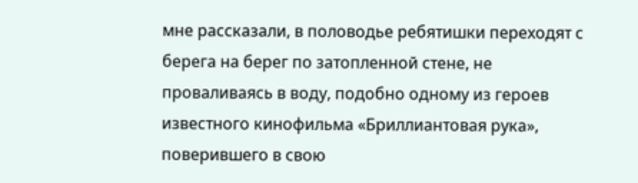мне рассказали, в половодье ребятишки переходят с берега на берег по затопленной стене, не проваливаясь в воду, подобно одному из героев известного кинофильма «Бриллиантовая рука», поверившего в свою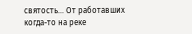святость... От работавших когда-то на реке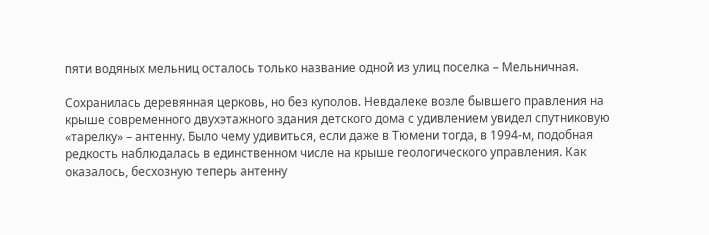пяти водяных мельниц осталось только название одной из улиц поселка – Мельничная.

Сохранилась деревянная церковь, но без куполов. Невдалеке возле бывшего правления на крыше современного двухэтажного здания детского дома с удивлением увидел спутниковую «тарелку» – антенну. Было чему удивиться, если даже в Тюмени тогда, в 1994-м, подобная редкость наблюдалась в единственном числе на крыше геологического управления. Как оказалось, бесхозную теперь антенну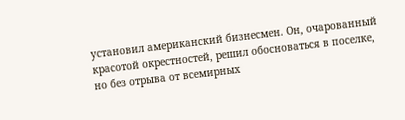установил американский бизнесмен. Он, очарованный красотой окрестностей, решил обосноваться в поселке, но без отрыва от всемирных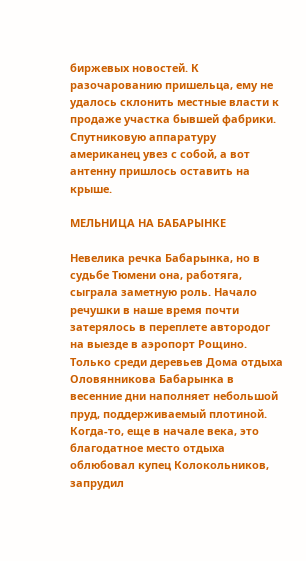биржевых новостей. К разочарованию пришельца, ему не удалось склонить местные власти к продаже участка бывшей фабрики. Спутниковую аппаратуру американец увез с собой, а вот антенну пришлось оставить на крыше.

МЕЛЬНИЦА НА БАБАРЫНКЕ

Невелика речка Бабарынка, но в судьбе Тюмени она, работяга, сыграла заметную роль. Начало речушки в наше время почти затерялось в переплете автородог на выезде в аэропорт Рощино. Только среди деревьев Дома отдыха Оловянникова Бабарынка в весенние дни наполняет небольшой пруд, поддерживаемый плотиной. Когда-то, еще в начале века, это благодатное место отдыха облюбовал купец Колокольников, запрудил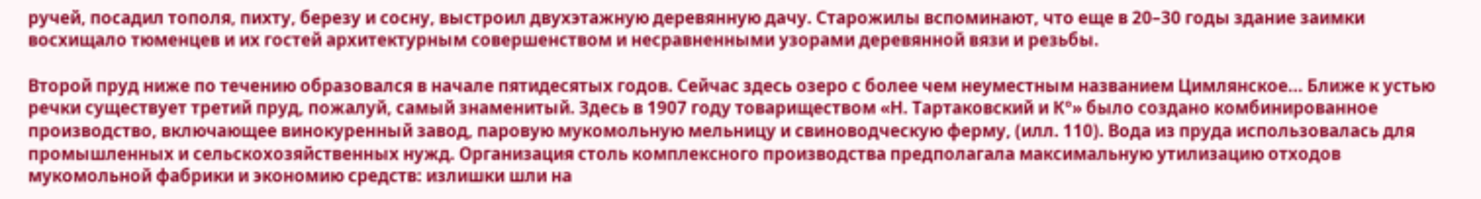ручей, посадил тополя, пихту, березу и сосну, выстроил двухэтажную деревянную дачу. Старожилы вспоминают, что еще в 20–30 годы здание заимки восхищало тюменцев и их гостей архитектурным совершенством и несравненными узорами деревянной вязи и резьбы.

Второй пруд ниже по течению образовался в начале пятидесятых годов. Сейчас здесь озеро с более чем неуместным названием Цимлянское... Ближе к устью речки существует третий пруд, пожалуй, самый знаменитый. Здесь в 1907 году товариществом «Н. Тартаковский и Кº» было создано комбинированное производство, включающее винокуренный завод, паровую мукомольную мельницу и свиноводческую ферму, (илл. 110). Вода из пруда использовалась для промышленных и сельскохозяйственных нужд. Организация столь комплексного производства предполагала максимальную утилизацию отходов мукомольной фабрики и экономию средств: излишки шли на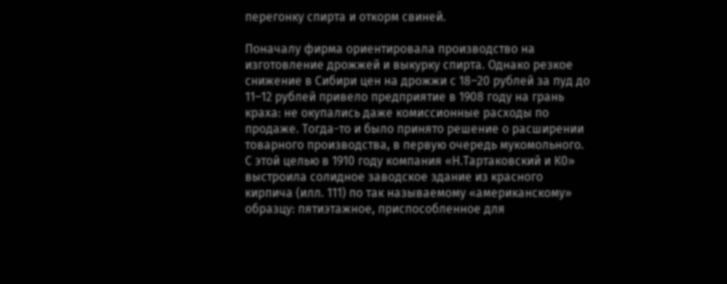перегонку спирта и откорм свиней.

Поначалу фирма ориентировала производство на изготовление дрожжей и выкурку спирта. Однако резкое снижение в Сибири цен на дрожжи с 18–20 рублей за пуд до 11–12 рублей привело предприятие в 1908 году на грань краха: не окупались даже комиссионные расходы по продаже. Тогда-то и было принято решение о расширении товарного производства, в первую очередь мукомольного. С этой целью в 1910 году компания «Н.Тартаковский и К0» выстроила солидное заводское здание из красного кирпича (илл. 111) по так называемому «американскому» образцу: пятиэтажное, приспособленное для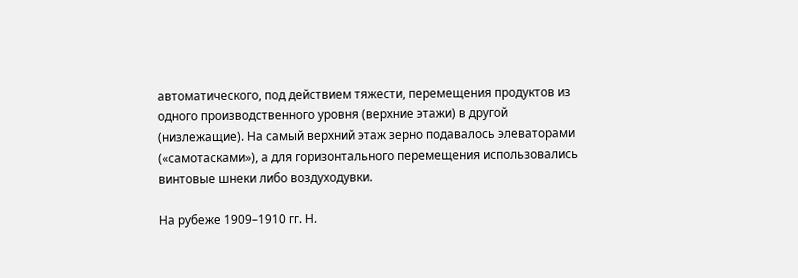автоматического, под действием тяжести, перемещения продуктов из одного производственного уровня (верхние этажи) в другой (низлежащие). На самый верхний этаж зерно подавалось элеваторами («самотасками»), а для горизонтального перемещения использовались винтовые шнеки либо воздуходувки.

На рубеже 1909–1910 гг. Н.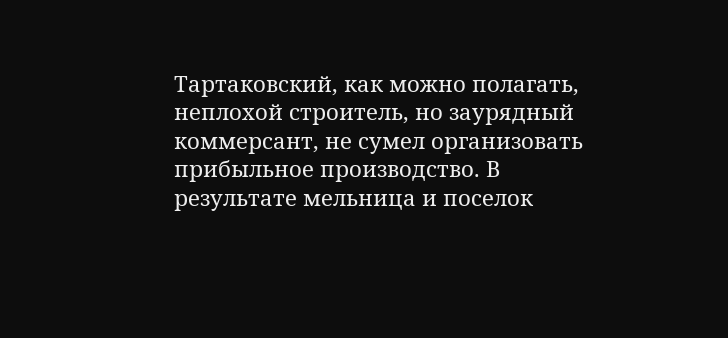Тартаковский, как можно полагать, неплохой строитель, но заурядный коммерсант, не сумел организовать прибыльное производство. В результате мельница и поселок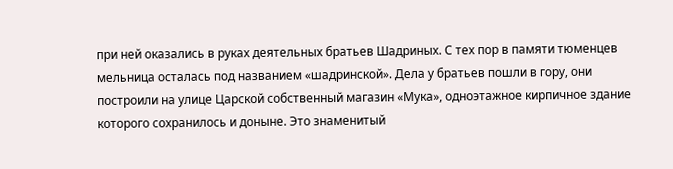при ней оказались в руках деятельных братьев Шадриных. С тех пор в памяти тюменцев мельница осталась под названием «шадринской». Дела у братьев пошли в гору, они построили на улице Царской собственный магазин «Мука», одноэтажное кирпичное здание которого сохранилось и доныне. Это знаменитый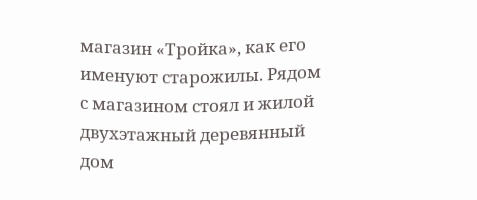магазин «Тройка», как его именуют старожилы. Рядом с магазином стоял и жилой двухэтажный деревянный дом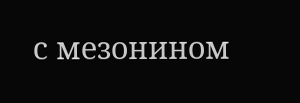с мезонином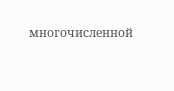многочисленной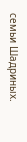семьи Шадриных.